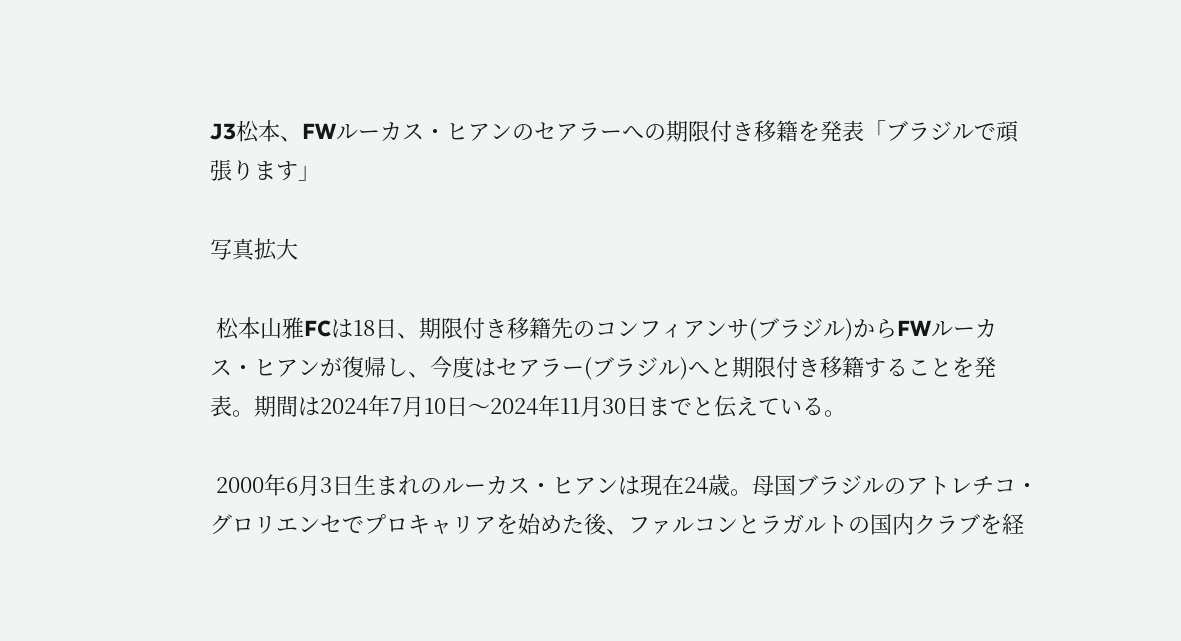J3松本、FWルーカス・ヒアンのセアラーへの期限付き移籍を発表「ブラジルで頑張ります」

写真拡大

 松本山雅FCは18日、期限付き移籍先のコンフィアンサ(ブラジル)からFWルーカス・ヒアンが復帰し、今度はセアラー(ブラジル)へと期限付き移籍することを発表。期間は2024年7月10日〜2024年11月30日までと伝えている。

 2000年6月3日生まれのルーカス・ヒアンは現在24歳。母国ブラジルのアトレチコ・グロリエンセでプロキャリアを始めた後、ファルコンとラガルトの国内クラブを経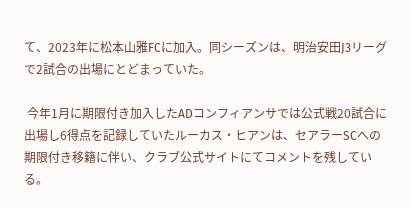て、2023年に松本山雅FCに加入。同シーズンは、明治安田J3リーグで2試合の出場にとどまっていた。

 今年1月に期限付き加入したADコンフィアンサでは公式戦20試合に出場し6得点を記録していたルーカス・ヒアンは、セアラーSCへの期限付き移籍に伴い、クラブ公式サイトにてコメントを残している。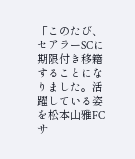「このたび、セアラーSCに期限付き移籍することになりました。活躍している姿を松本山雅FCサ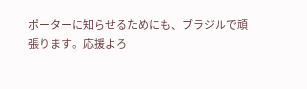ポーターに知らせるためにも、ブラジルで頑張ります。応援よろ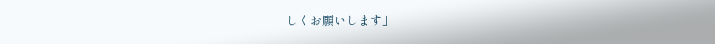しくお願いします」